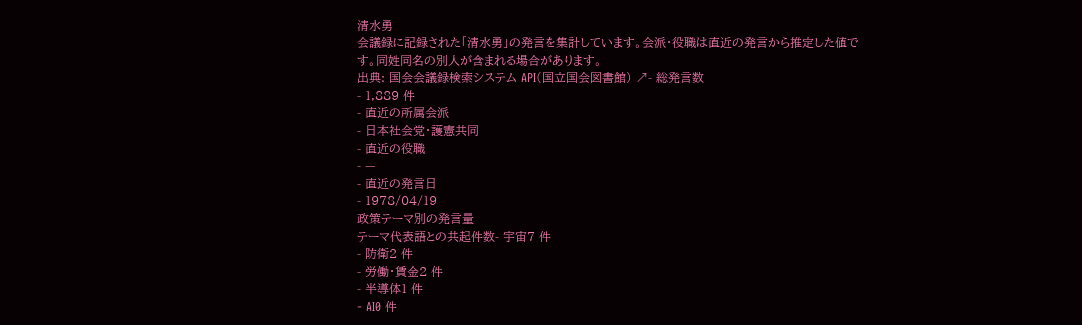清水勇
会議録に記録された「清水勇」の発言を集計しています。会派・役職は直近の発言から推定した値です。同姓同名の別人が含まれる場合があります。
出典: 国会会議録検索システム API(国立国会図書館) ↗- 総発言数
- 1,889 件
- 直近の所属会派
- 日本社会党・護憲共同
- 直近の役職
- —
- 直近の発言日
- 1978/04/19
政策テーマ別の発言量
テーマ代表語との共起件数- 宇宙7 件
- 防衛2 件
- 労働・賃金2 件
- 半導体1 件
- AI0 件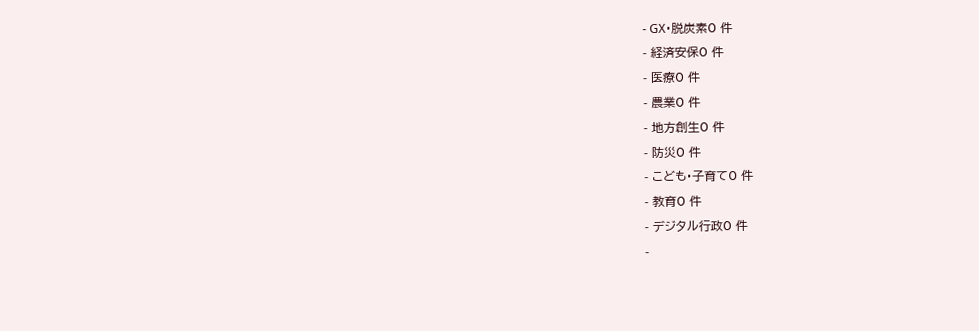- GX・脱炭素0 件
- 経済安保0 件
- 医療0 件
- 農業0 件
- 地方創生0 件
- 防災0 件
- こども・子育て0 件
- 教育0 件
- デジタル行政0 件
-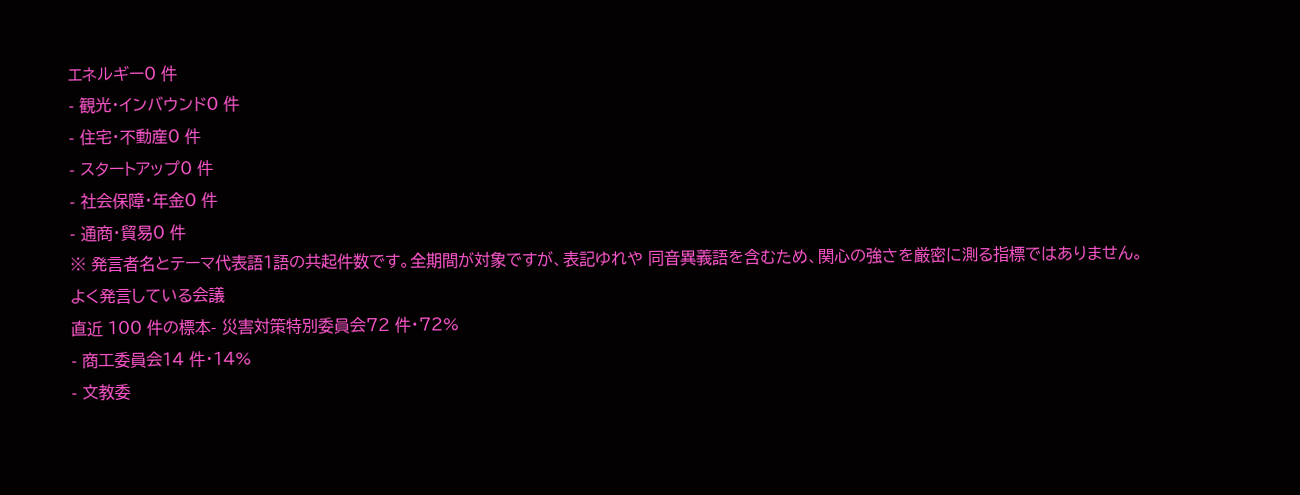エネルギー0 件
- 観光・インバウンド0 件
- 住宅・不動産0 件
- スタートアップ0 件
- 社会保障・年金0 件
- 通商・貿易0 件
※ 発言者名とテーマ代表語1語の共起件数です。全期間が対象ですが、表記ゆれや 同音異義語を含むため、関心の強さを厳密に測る指標ではありません。
よく発言している会議
直近 100 件の標本- 災害対策特別委員会72 件・72%
- 商工委員会14 件・14%
- 文教委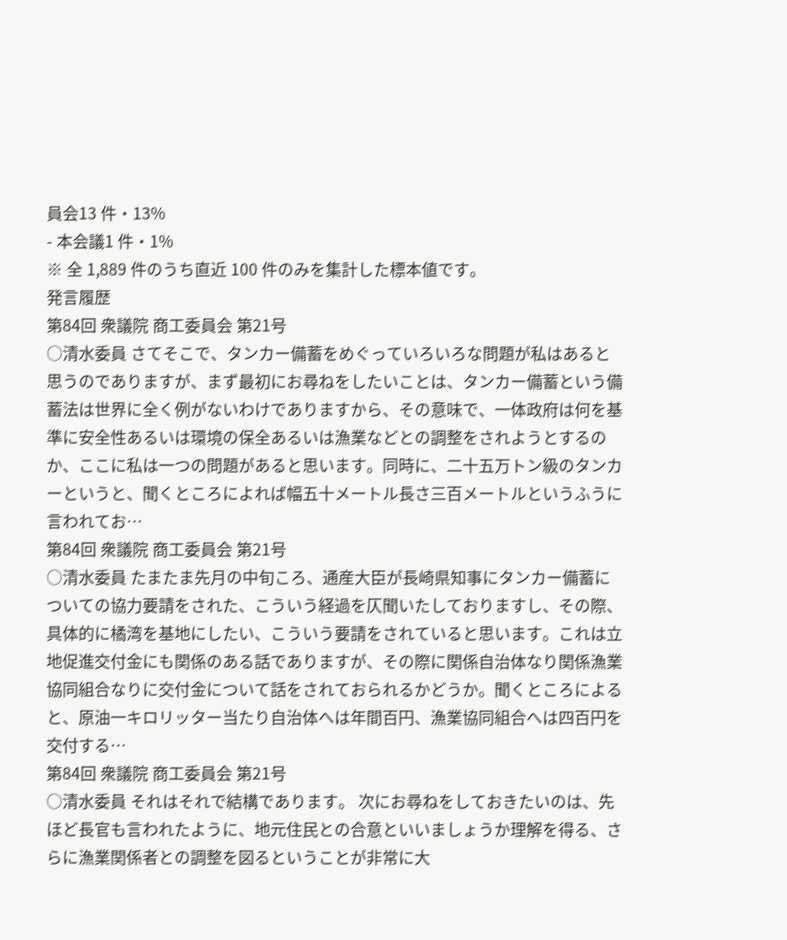員会13 件・13%
- 本会議1 件・1%
※ 全 1,889 件のうち直近 100 件のみを集計した標本値です。
発言履歴
第84回 衆議院 商工委員会 第21号
○清水委員 さてそこで、タンカー備蓄をめぐっていろいろな問題が私はあると思うのでありますが、まず最初にお尋ねをしたいことは、タンカー備蓄という備蓄法は世界に全く例がないわけでありますから、その意味で、一体政府は何を基準に安全性あるいは環境の保全あるいは漁業などとの調整をされようとするのか、ここに私は一つの問題があると思います。同時に、二十五万トン級のタンカーというと、聞くところによれば幅五十メートル長さ三百メートルというふうに言われてお…
第84回 衆議院 商工委員会 第21号
○清水委員 たまたま先月の中旬ころ、通産大臣が長崎県知事にタンカー備蓄についての協力要請をされた、こういう経過を仄聞いたしておりますし、その際、具体的に橘湾を基地にしたい、こういう要請をされていると思います。これは立地促進交付金にも関係のある話でありますが、その際に関係自治体なり関係漁業協同組合なりに交付金について話をされておられるかどうか。聞くところによると、原油一キロリッター当たり自治体へは年間百円、漁業協同組合へは四百円を交付する…
第84回 衆議院 商工委員会 第21号
○清水委員 それはそれで結構であります。 次にお尋ねをしておきたいのは、先ほど長官も言われたように、地元住民との合意といいましょうか理解を得る、さらに漁業関係者との調整を図るということが非常に大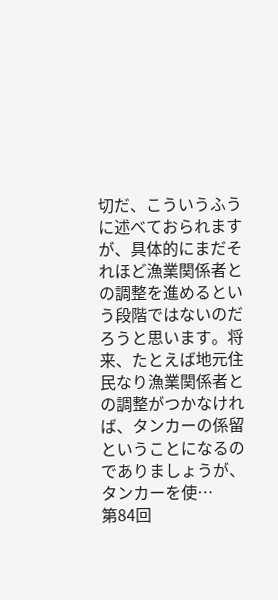切だ、こういうふうに述べておられますが、具体的にまだそれほど漁業関係者との調整を進めるという段階ではないのだろうと思います。将来、たとえば地元住民なり漁業関係者との調整がつかなければ、タンカーの係留ということになるのでありましょうが、タンカーを使…
第84回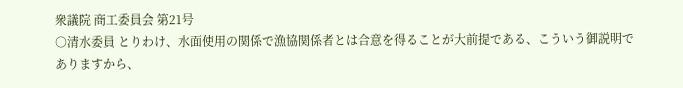衆議院 商工委員会 第21号
○清水委員 とりわけ、水面使用の関係で漁協関係者とは合意を得ることが大前提である、こういう御説明でありますから、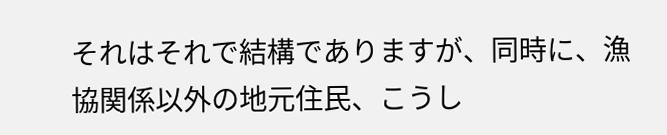それはそれで結構でありますが、同時に、漁協関係以外の地元住民、こうし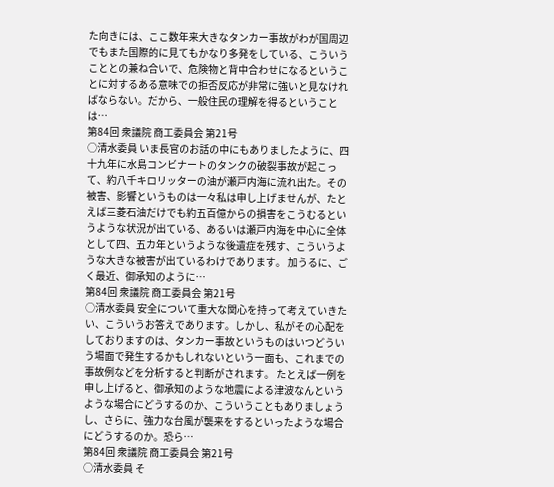た向きには、ここ数年来大きなタンカー事故がわが国周辺でもまた国際的に見てもかなり多発をしている、こういうこととの兼ね合いで、危険物と背中合わせになるということに対するある意味での拒否反応が非常に強いと見なければならない。だから、一般住民の理解を得るということは…
第84回 衆議院 商工委員会 第21号
○清水委員 いま長官のお話の中にもありましたように、四十九年に水島コンビナートのタンクの破裂事故が起こって、約八千キロリッターの油が瀬戸内海に流れ出た。その被害、影響というものは一々私は申し上げませんが、たとえば三菱石油だけでも約五百億からの損害をこうむるというような状況が出ている、あるいは瀬戸内海を中心に全体として四、五カ年というような後遺症を残す、こういうような大きな被害が出ているわけであります。 加うるに、ごく最近、御承知のように…
第84回 衆議院 商工委員会 第21号
○清水委員 安全について重大な関心を持って考えていきたい、こういうお答えであります。しかし、私がその心配をしておりますのは、タンカー事故というものはいつどういう場面で発生するかもしれないという一面も、これまでの事故例などを分析すると判断がされます。 たとえば一例を申し上げると、御承知のような地震による津波なんというような場合にどうするのか、こういうこともありましょうし、さらに、強力な台風が襲来をするといったような場合にどうするのか。恐ら…
第84回 衆議院 商工委員会 第21号
○清水委員 そ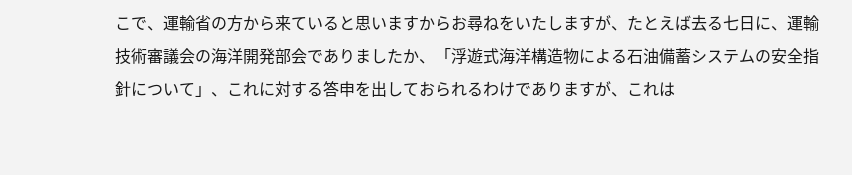こで、運輸省の方から来ていると思いますからお尋ねをいたしますが、たとえば去る七日に、運輸技術審議会の海洋開発部会でありましたか、「浮遊式海洋構造物による石油備蓄システムの安全指針について」、これに対する答申を出しておられるわけでありますが、これは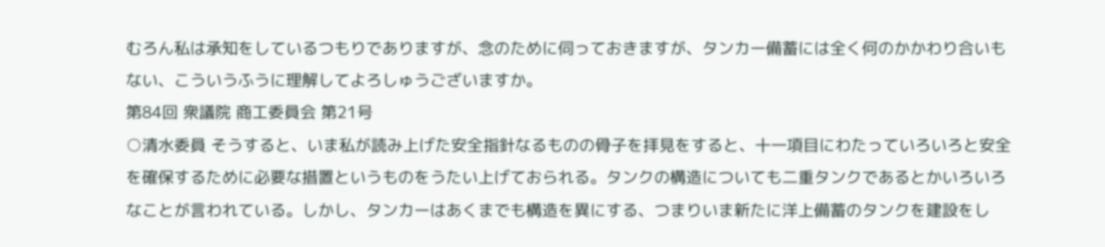むろん私は承知をしているつもりでありますが、念のために伺っておきますが、タンカー備蓄には全く何のかかわり合いもない、こういうふうに理解してよろしゅうございますか。
第84回 衆議院 商工委員会 第21号
○清水委員 そうすると、いま私が読み上げた安全指針なるものの骨子を拝見をすると、十一項目にわたっていろいろと安全を確保するために必要な措置というものをうたい上げておられる。タンクの構造についても二重タンクであるとかいろいろなことが言われている。しかし、タンカーはあくまでも構造を異にする、つまりいま新たに洋上備蓄のタンクを建設をし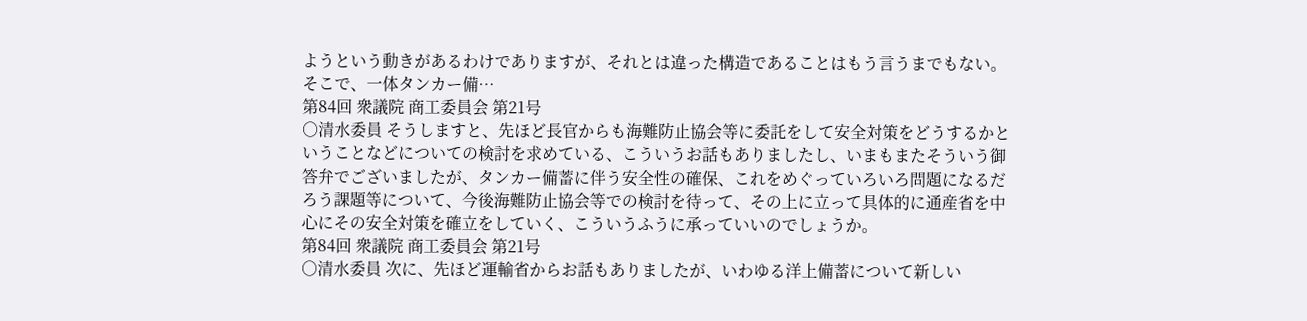ようという動きがあるわけでありますが、それとは違った構造であることはもう言うまでもない。そこで、一体タンカー備…
第84回 衆議院 商工委員会 第21号
○清水委員 そうしますと、先ほど長官からも海難防止協会等に委託をして安全対策をどうするかということなどについての検討を求めている、こういうお話もありましたし、いまもまたそういう御答弁でございましたが、タンカー備蓄に伴う安全性の確保、これをめぐっていろいろ問題になるだろう課題等について、今後海難防止協会等での検討を待って、その上に立って具体的に通産省を中心にその安全対策を確立をしていく、こういうふうに承っていいのでしょうか。
第84回 衆議院 商工委員会 第21号
○清水委員 次に、先ほど運輸省からお話もありましたが、いわゆる洋上備蓄について新しい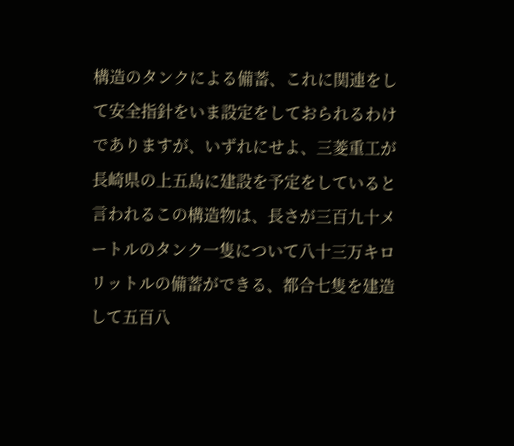構造のタンクによる備蓄、これに関連をして安全指針をいま設定をしておられるわけでありますが、いずれにせよ、三菱重工が長崎県の上五島に建設を予定をしていると言われるこの構造物は、長さが三百九十メートルのタンク一隻について八十三万キロリットルの備蓄ができる、都合七隻を建造して五百八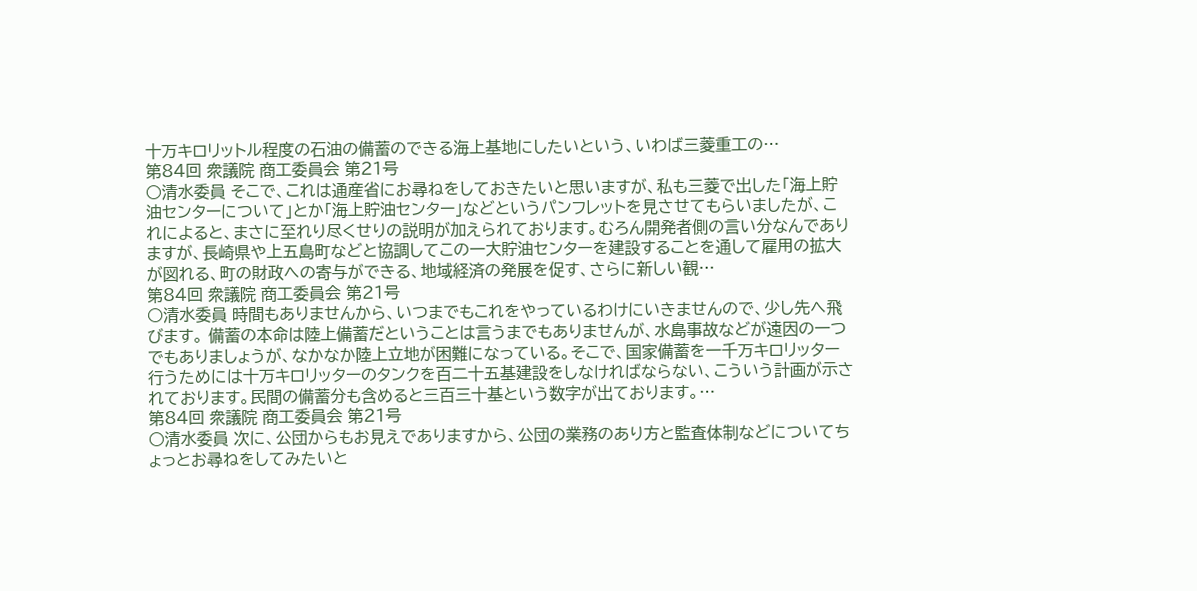十万キロリットル程度の石油の備蓄のできる海上基地にしたいという、いわば三菱重工の…
第84回 衆議院 商工委員会 第21号
○清水委員 そこで、これは通産省にお尋ねをしておきたいと思いますが、私も三菱で出した「海上貯油センターについて」とか「海上貯油センター」などというパンフレットを見させてもらいましたが、これによると、まさに至れり尽くせりの説明が加えられております。むろん開発者側の言い分なんでありますが、長崎県や上五島町などと協調してこの一大貯油センターを建設することを通して雇用の拡大が図れる、町の財政への寄与ができる、地域経済の発展を促す、さらに新しい観…
第84回 衆議院 商工委員会 第21号
○清水委員 時間もありませんから、いつまでもこれをやっているわけにいきませんので、少し先へ飛びます。 備蓄の本命は陸上備蓄だということは言うまでもありませんが、水島事故などが遠因の一つでもありましょうが、なかなか陸上立地が困難になっている。そこで、国家備蓄を一千万キロリッター行うためには十万キロリッターのタンクを百二十五基建設をしなければならない、こういう計画が示されております。民間の備蓄分も含めると三百三十基という数字が出ております。…
第84回 衆議院 商工委員会 第21号
○清水委員 次に、公団からもお見えでありますから、公団の業務のあり方と監査体制などについてちょっとお尋ねをしてみたいと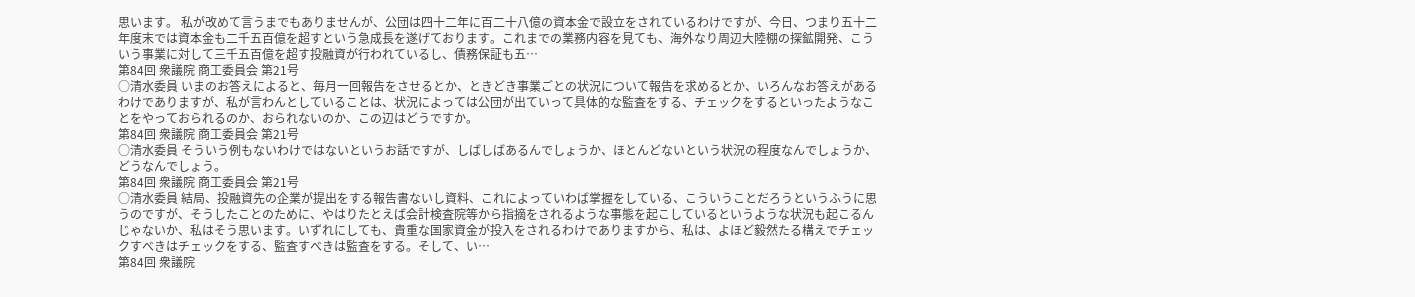思います。 私が改めて言うまでもありませんが、公団は四十二年に百二十八億の資本金で設立をされているわけですが、今日、つまり五十二年度末では資本金も二千五百億を超すという急成長を遂げております。これまでの業務内容を見ても、海外なり周辺大陸棚の探鉱開発、こういう事業に対して三千五百億を超す投融資が行われているし、債務保証も五…
第84回 衆議院 商工委員会 第21号
○清水委員 いまのお答えによると、毎月一回報告をさせるとか、ときどき事業ごとの状況について報告を求めるとか、いろんなお答えがあるわけでありますが、私が言わんとしていることは、状況によっては公団が出ていって具体的な監査をする、チェックをするといったようなことをやっておられるのか、おられないのか、この辺はどうですか。
第84回 衆議院 商工委員会 第21号
○清水委員 そういう例もないわけではないというお話ですが、しばしばあるんでしょうか、ほとんどないという状況の程度なんでしょうか、どうなんでしょう。
第84回 衆議院 商工委員会 第21号
○清水委員 結局、投融資先の企業が提出をする報告書ないし資料、これによっていわば掌握をしている、こういうことだろうというふうに思うのですが、そうしたことのために、やはりたとえば会計検査院等から指摘をされるような事態を起こしているというような状況も起こるんじゃないか、私はそう思います。いずれにしても、貴重な国家資金が投入をされるわけでありますから、私は、よほど毅然たる構えでチェックすべきはチェックをする、監査すべきは監査をする。そして、い…
第84回 衆議院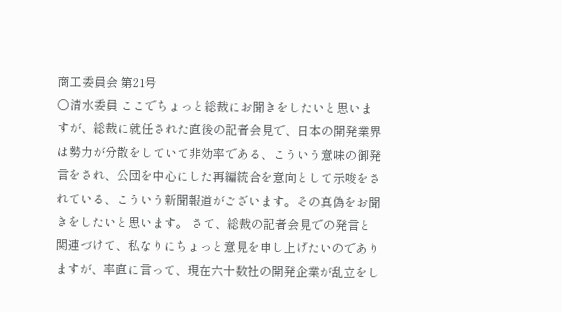商工委員会 第21号
○清水委員 ここでちょっと総裁にお聞きをしたいと思いますが、総裁に就任された直後の記者会見で、日本の開発業界は勢力が分散をしていて非効率である、こういう意味の御発言をされ、公団を中心にした再編統合を意向として示唆をされている、こういう新聞報道がございます。その真偽をお聞きをしたいと思います。 さて、総裁の記者会見での発言と関連づけて、私なりにちょっと意見を申し上げたいのでありますが、率直に言って、現在六十数社の開発企業が乱立をし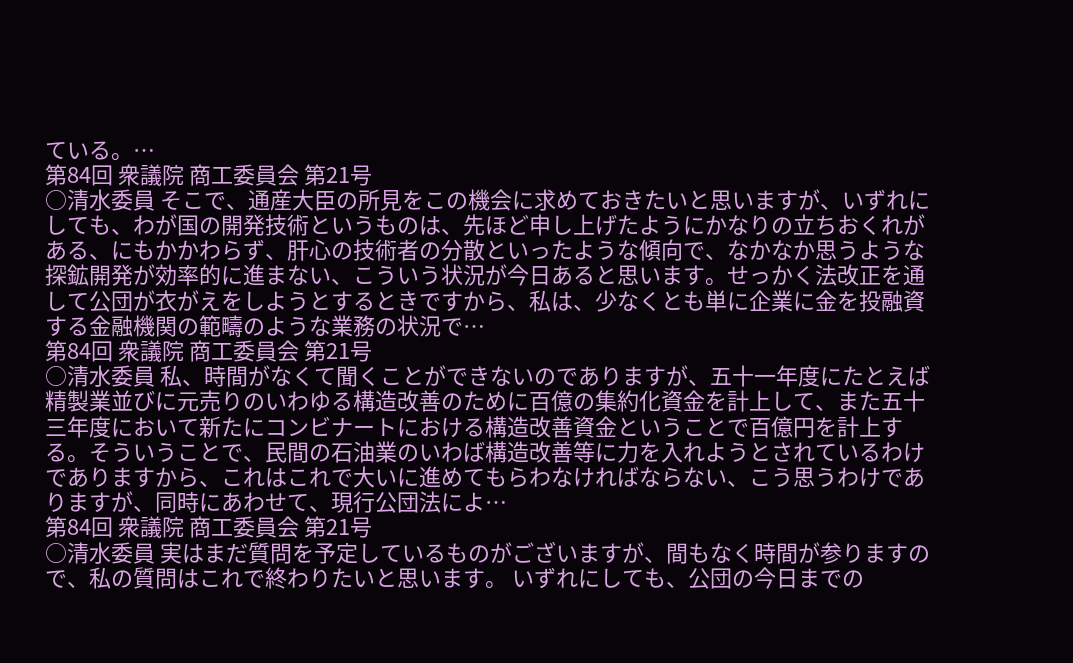ている。…
第84回 衆議院 商工委員会 第21号
○清水委員 そこで、通産大臣の所見をこの機会に求めておきたいと思いますが、いずれにしても、わが国の開発技術というものは、先ほど申し上げたようにかなりの立ちおくれがある、にもかかわらず、肝心の技術者の分散といったような傾向で、なかなか思うような探鉱開発が効率的に進まない、こういう状況が今日あると思います。せっかく法改正を通して公団が衣がえをしようとするときですから、私は、少なくとも単に企業に金を投融資する金融機関の範疇のような業務の状況で…
第84回 衆議院 商工委員会 第21号
○清水委員 私、時間がなくて聞くことができないのでありますが、五十一年度にたとえば精製業並びに元売りのいわゆる構造改善のために百億の集約化資金を計上して、また五十三年度において新たにコンビナートにおける構造改善資金ということで百億円を計上する。そういうことで、民間の石油業のいわば構造改善等に力を入れようとされているわけでありますから、これはこれで大いに進めてもらわなければならない、こう思うわけでありますが、同時にあわせて、現行公団法によ…
第84回 衆議院 商工委員会 第21号
○清水委員 実はまだ質問を予定しているものがございますが、間もなく時間が参りますので、私の質問はこれで終わりたいと思います。 いずれにしても、公団の今日までの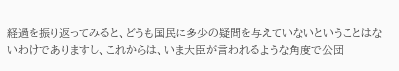経過を振り返ってみると、どうも国民に多少の疑問を与えていないということはないわけでありますし、これからは、いま大臣が言われるような角度で公団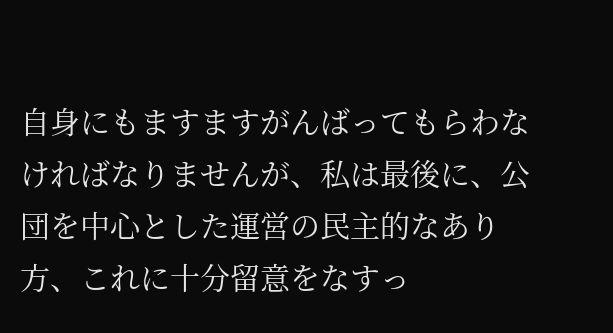自身にもますますがんばってもらわなければなりませんが、私は最後に、公団を中心とした運営の民主的なあり方、これに十分留意をなすっ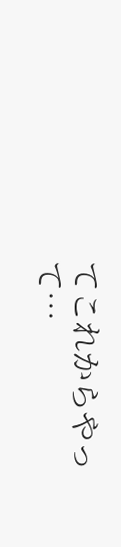てこれからやって…